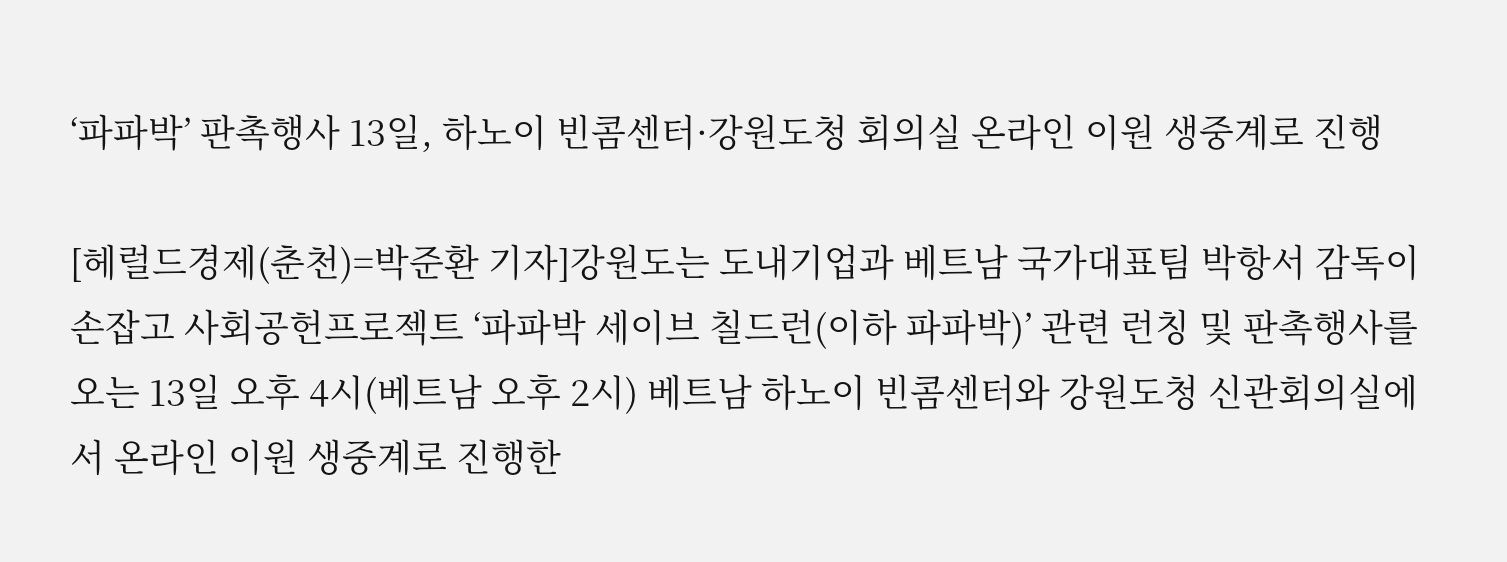‘파파박’ 판촉행사 13일, 하노이 빈콤센터·강원도청 회의실 온라인 이원 생중계로 진행

[헤럴드경제(춘천)=박준환 기자]강원도는 도내기업과 베트남 국가대표팀 박항서 감독이 손잡고 사회공헌프로젝트 ‘파파박 세이브 칠드런(이하 파파박)’ 관련 런칭 및 판촉행사를 오는 13일 오후 4시(베트남 오후 2시) 베트남 하노이 빈콤센터와 강원도청 신관회의실에서 온라인 이원 생중계로 진행한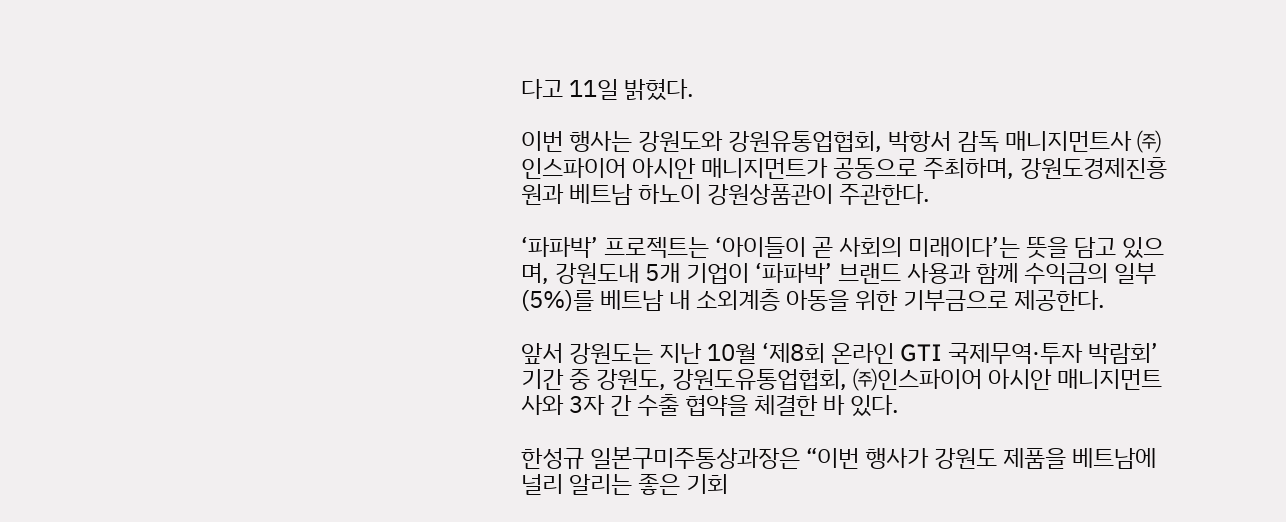다고 11일 밝혔다.

이번 행사는 강원도와 강원유통업협회, 박항서 감독 매니지먼트사 ㈜인스파이어 아시안 매니지먼트가 공동으로 주최하며, 강원도경제진흥원과 베트남 하노이 강원상품관이 주관한다.

‘파파박’ 프로젝트는 ‘아이들이 곧 사회의 미래이다’는 뜻을 담고 있으며, 강원도내 5개 기업이 ‘파파박’ 브랜드 사용과 함께 수익금의 일부(5%)를 베트남 내 소외계층 아동을 위한 기부금으로 제공한다.

앞서 강원도는 지난 10월 ‘제8회 온라인 GTI 국제무역·투자 박람회’ 기간 중 강원도, 강원도유통업협회, ㈜인스파이어 아시안 매니지먼트사와 3자 간 수출 협약을 체결한 바 있다.

한성규 일본구미주통상과장은 “이번 행사가 강원도 제품을 베트남에 널리 알리는 좋은 기회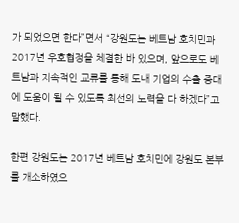가 되었으면 한다”면서 “강원도는 베트남 호치민과 2017년 우호협정을 체결한 바 있으며, 앞으로도 베트남과 지속적인 교류를 통해 도내 기업의 수출 증대에 도움이 될 수 있도록 최선의 노력을 다 하겠다”고 말했다.

한편 강원도는 2017년 베트남 호치민에 강원도 본부를 개소하였으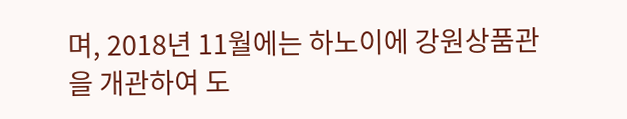며, 2018년 11월에는 하노이에 강원상품관을 개관하여 도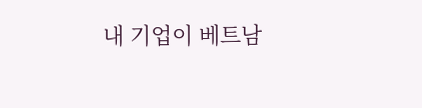내 기업이 베트남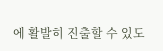에 활발히 진출할 수 있도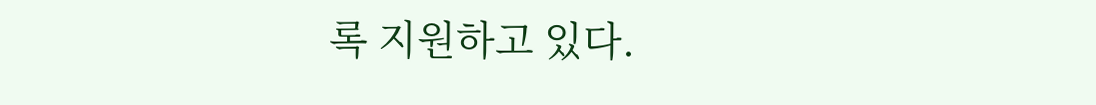록 지원하고 있다.